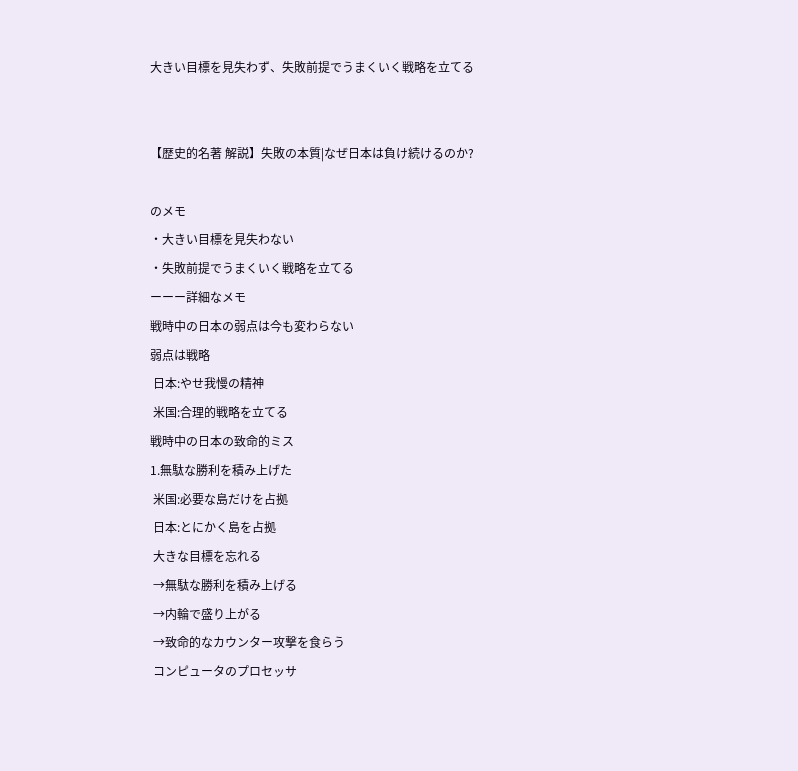大きい目標を見失わず、失敗前提でうまくいく戦略を立てる


【歴史的名著 解説】失敗の本質|なぜ日本は負け続けるのか?

のメモ
・大きい目標を見失わない
・失敗前提でうまくいく戦略を立てる
ーーー詳細なメモ
戦時中の日本の弱点は今も変わらない
弱点は戦略
 日本:やせ我慢の精神
 米国:合理的戦略を立てる
戦時中の日本の致命的ミス
1.無駄な勝利を積み上げた
 米国:必要な島だけを占拠
 日本:とにかく島を占拠
 大きな目標を忘れる
 →無駄な勝利を積み上げる
 →内輪で盛り上がる
 →致命的なカウンター攻撃を食らう
 コンピュータのプロセッサ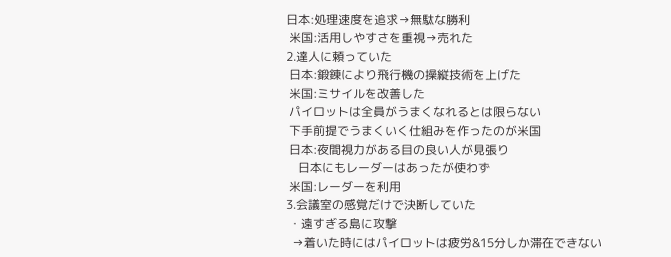日本:処理速度を追求→無駄な勝利
 米国:活用しやすさを重視→売れた
2.達人に頼っていた
 日本:鍛錬により飛行機の操縦技術を上げた
 米国:ミサイルを改善した
 パイロットは全員がうまくなれるとは限らない
 下手前提でうまくいく仕組みを作ったのが米国
 日本:夜間視力がある目の良い人が見張り
    日本にもレーダーはあったが使わず
 米国:レーダーを利用
3.会議室の感覚だけで決断していた
 ・遠すぎる島に攻撃
  →着いた時にはパイロットは疲労&15分しか滞在できない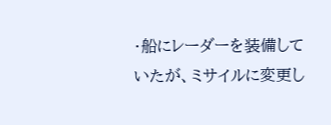・船にレーダーを装備していたが、ミサイルに変更し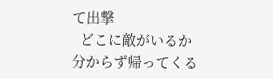て出撃
  どこに敵がいるか分からず帰ってくる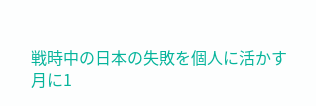戦時中の日本の失敗を個人に活かす
月に1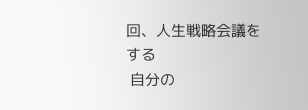回、人生戦略会議をする
 自分の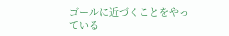ゴールに近づくことをやっている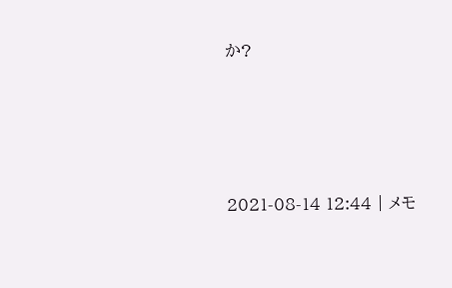か?




2021-08-14 12:44 | メモ